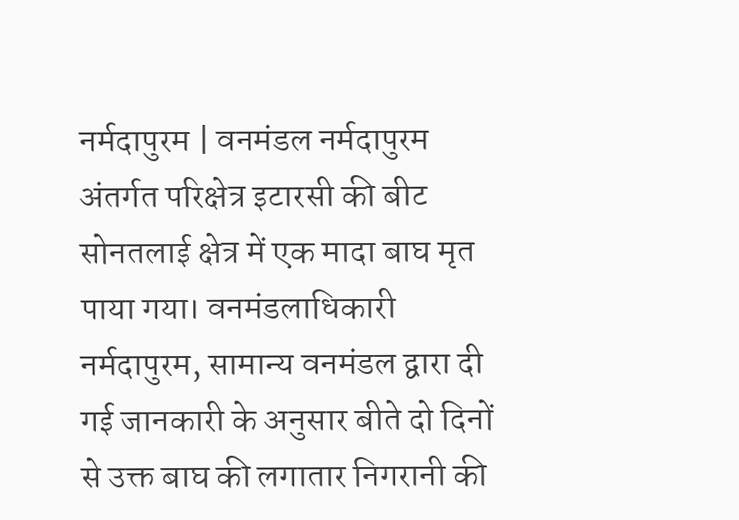नर्मदापुरम | वनमंडल नर्मदापुरम अंतर्गत परिक्षेत्र इटारसी की बीट सोनतलाई क्षेत्र में एक मादा बाघ मृत पाया गया। वनमंडलाधिकारी नर्मदापुरम, सामान्य वनमंडल द्वारा दी गई जानकारी के अनुसार बीते दो दिनों से उक्त बाघ की लगातार निगरानी की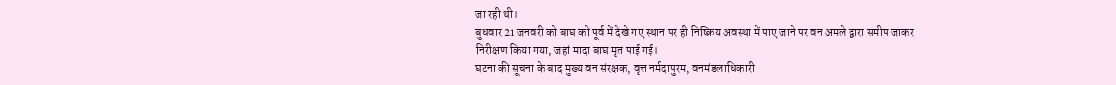जा रही थी।
बुधवार 21 जनवरी को बाघ को पूर्व में देखे गए स्थान पर ही निष्क्रिय अवस्था में पाए जाने पर वन अमले द्वारा समीप जाकर निरीक्षण किया गया, जहां मादा बाघ मृत पाई गई।
घटना की सूचना के बाद मुख्य वन संरक्षक, वृत्त नर्मदापुरम, वनमंडलाधिकारी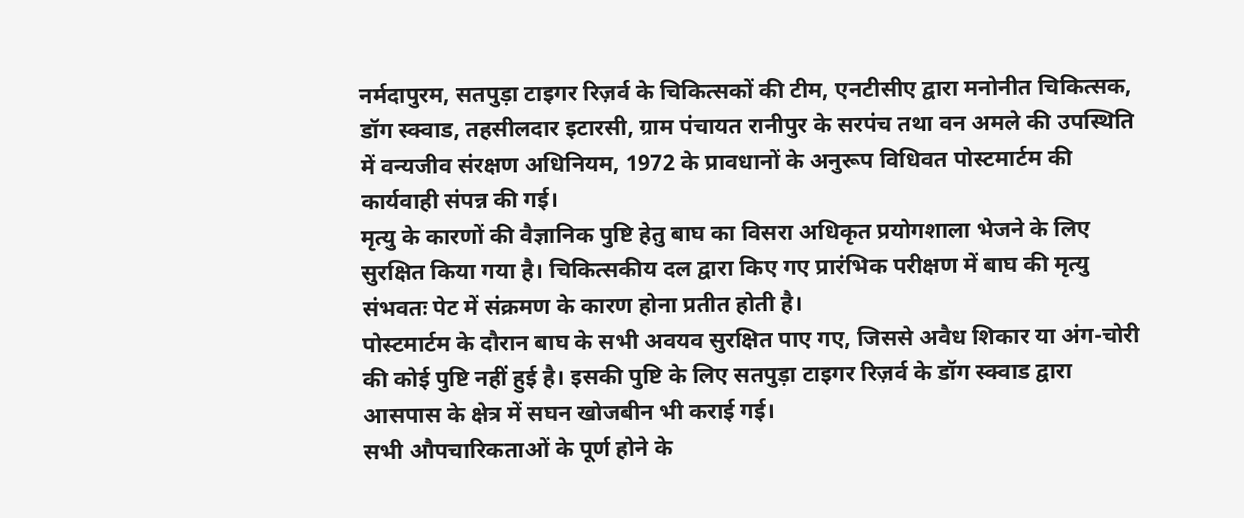नर्मदापुरम, सतपुड़ा टाइगर रिज़र्व के चिकित्सकों की टीम, एनटीसीए द्वारा मनोनीत चिकित्सक, डॉग स्क्वाड, तहसीलदार इटारसी, ग्राम पंचायत रानीपुर के सरपंच तथा वन अमले की उपस्थिति में वन्यजीव संरक्षण अधिनियम, 1972 के प्रावधानों के अनुरूप विधिवत पोस्टमार्टम की कार्यवाही संपन्न की गई।
मृत्यु के कारणों की वैज्ञानिक पुष्टि हेतु बाघ का विसरा अधिकृत प्रयोगशाला भेजने के लिए सुरक्षित किया गया है। चिकित्सकीय दल द्वारा किए गए प्रारंभिक परीक्षण में बाघ की मृत्यु संभवतः पेट में संक्रमण के कारण होना प्रतीत होती है।
पोस्टमार्टम के दौरान बाघ के सभी अवयव सुरक्षित पाए गए, जिससे अवैध शिकार या अंग-चोरी की कोई पुष्टि नहीं हुई है। इसकी पुष्टि के लिए सतपुड़ा टाइगर रिज़र्व के डॉग स्क्वाड द्वारा आसपास के क्षेत्र में सघन खोजबीन भी कराई गई।
सभी औपचारिकताओं के पूर्ण होने के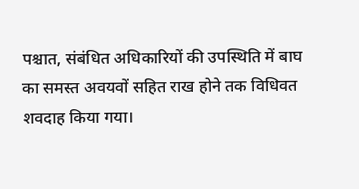पश्चात, संबंधित अधिकारियों की उपस्थिति में बाघ का समस्त अवयवों सहित राख होने तक विधिवत शवदाह किया गया।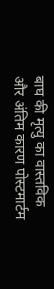बाघ की मृत्यु का वास्तविक और अंतिम कारण पोस्टमार्टम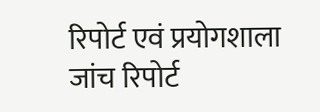रिपोर्ट एवं प्रयोगशाला जांच रिपोर्ट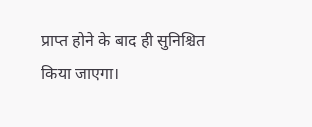प्राप्त होने के बाद ही सुनिश्चित किया जाएगा।